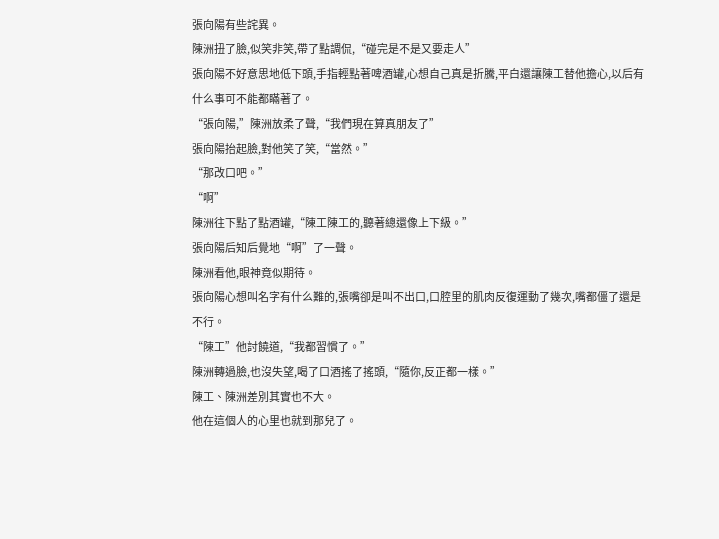張向陽有些詫異。
陳洲扭了臉,似笑非笑,帶了點調侃,“碰完是不是又要走人”
張向陽不好意思地低下頭,手指輕點著啤酒罐,心想自己真是折騰,平白還讓陳工替他擔心,以后有什么事可不能都瞞著了。
“張向陽,”陳洲放柔了聲,“我們現在算真朋友了”
張向陽抬起臉,對他笑了笑,“當然。”
“那改口吧。”
“啊”
陳洲往下點了點酒罐,“陳工陳工的,聽著總還像上下級。”
張向陽后知后覺地“啊”了一聲。
陳洲看他,眼神竟似期待。
張向陽心想叫名字有什么難的,張嘴卻是叫不出口,口腔里的肌肉反復運動了幾次,嘴都僵了還是不行。
“陳工”他討饒道,“我都習慣了。”
陳洲轉過臉,也沒失望,喝了口酒搖了搖頭,“隨你,反正都一樣。”
陳工、陳洲差別其實也不大。
他在這個人的心里也就到那兒了。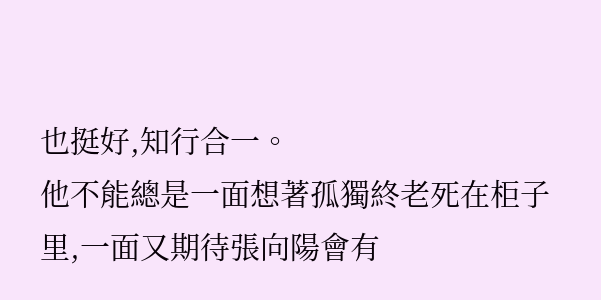也挺好,知行合一。
他不能總是一面想著孤獨終老死在柜子里,一面又期待張向陽會有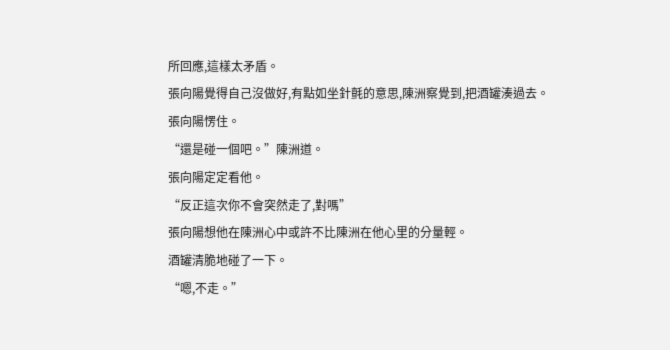所回應,這樣太矛盾。
張向陽覺得自己沒做好,有點如坐針氈的意思,陳洲察覺到,把酒罐湊過去。
張向陽愣住。
“還是碰一個吧。”陳洲道。
張向陽定定看他。
“反正這次你不會突然走了,對嗎”
張向陽想他在陳洲心中或許不比陳洲在他心里的分量輕。
酒罐清脆地碰了一下。
“嗯,不走。”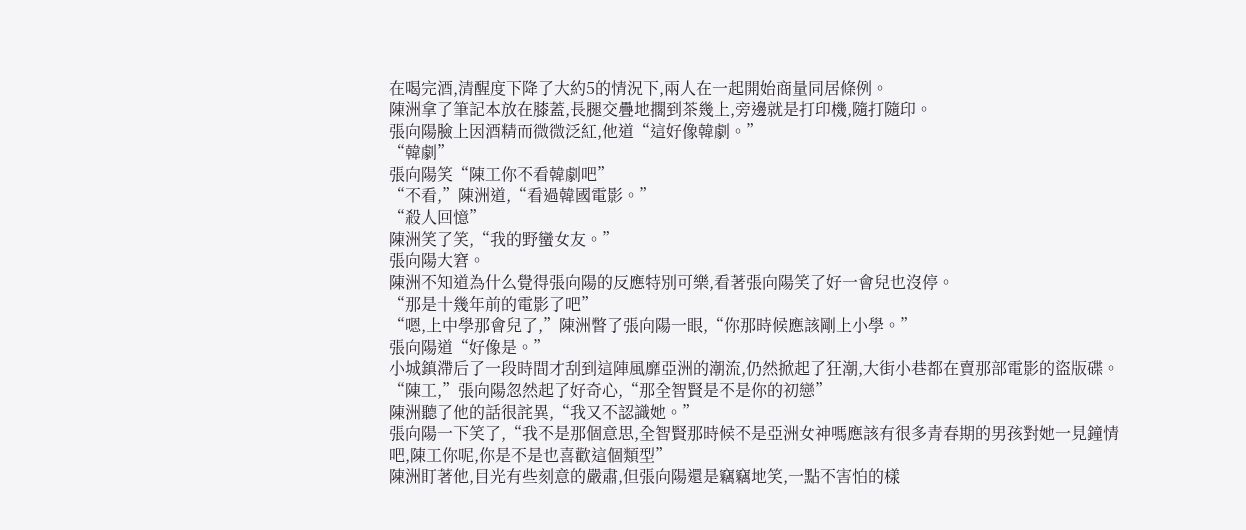在喝完酒,清醒度下降了大約5的情況下,兩人在一起開始商量同居條例。
陳洲拿了筆記本放在膝蓋,長腿交疊地擱到茶幾上,旁邊就是打印機,隨打隨印。
張向陽臉上因酒精而微微泛紅,他道“這好像韓劇。”
“韓劇”
張向陽笑“陳工你不看韓劇吧”
“不看,”陳洲道,“看過韓國電影。”
“殺人回憶”
陳洲笑了笑,“我的野蠻女友。”
張向陽大窘。
陳洲不知道為什么覺得張向陽的反應特別可樂,看著張向陽笑了好一會兒也沒停。
“那是十幾年前的電影了吧”
“嗯,上中學那會兒了,”陳洲瞥了張向陽一眼,“你那時候應該剛上小學。”
張向陽道“好像是。”
小城鎮滯后了一段時間才刮到這陣風靡亞洲的潮流,仍然掀起了狂潮,大街小巷都在賣那部電影的盜版碟。
“陳工,”張向陽忽然起了好奇心,“那全智賢是不是你的初戀”
陳洲聽了他的話很詫異,“我又不認識她。”
張向陽一下笑了,“我不是那個意思,全智賢那時候不是亞洲女神嗎應該有很多青春期的男孩對她一見鐘情吧,陳工你呢,你是不是也喜歡這個類型”
陳洲盯著他,目光有些刻意的嚴肅,但張向陽還是竊竊地笑,一點不害怕的樣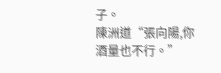子。
陳洲道“張向陽,你酒量也不行。”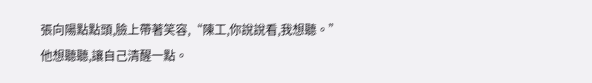張向陽點點頭,臉上帶著笑容,“陳工,你說說看,我想聽。”
他想聽聽,讓自己清醒一點。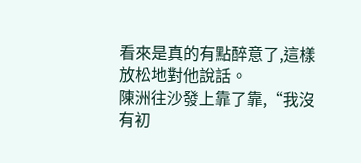看來是真的有點醉意了,這樣放松地對他說話。
陳洲往沙發上靠了靠,“我沒有初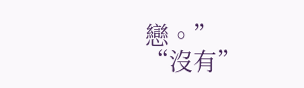戀。”
“沒有”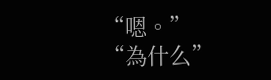“嗯。”
“為什么”